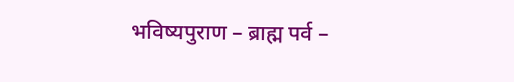भविष्यपुराण – ब्राह्म पर्व –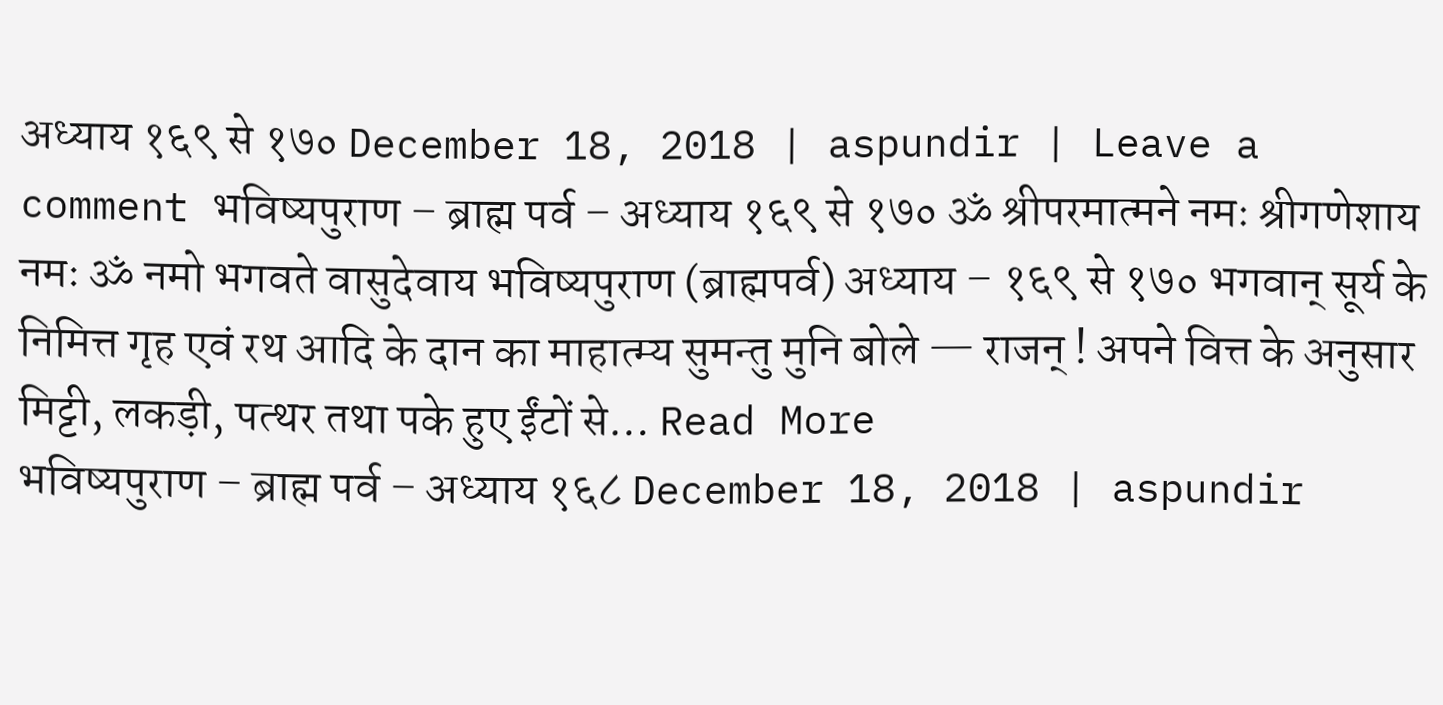अध्याय १६९ से १७० December 18, 2018 | aspundir | Leave a comment भविष्यपुराण – ब्राह्म पर्व – अध्याय १६९ से १७० ॐ श्रीपरमात्मने नमः श्रीगणेशाय नमः ॐ नमो भगवते वासुदेवाय भविष्यपुराण (ब्राह्मपर्व) अध्याय – १६९ से १७० भगवान् सूर्य के निमित्त गृह एवं रथ आदि के दान का माहात्म्य सुमन्तु मुनि बोले — राजन् ! अपने वित्त के अनुसार मिट्टी, लकड़ी, पत्थर तथा पके हुए ईंटों से… Read More
भविष्यपुराण – ब्राह्म पर्व – अध्याय १६८ December 18, 2018 | aspundir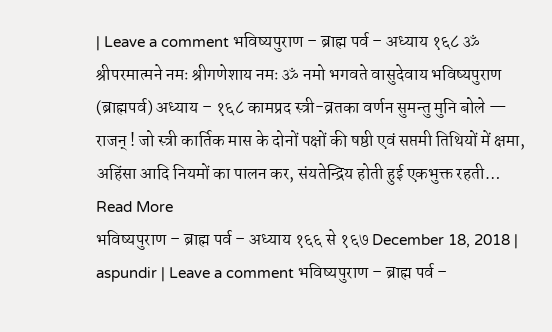| Leave a comment भविष्यपुराण – ब्राह्म पर्व – अध्याय १६८ ॐ श्रीपरमात्मने नमः श्रीगणेशाय नमः ॐ नमो भगवते वासुदेवाय भविष्यपुराण (ब्राह्मपर्व) अध्याय – १६८ कामप्रद स्त्री-व्रतका वर्णन सुमन्तु मुनि बोले — राजन् ! जो स्त्री कार्तिक मास के दोनों पक्षों की षष्ठी एवं सप्तमी तिथियों में क्षमा, अहिंसा आदि नियमों का पालन कर, संयतेन्द्रिय होती हुई एकभुक्त रहती… Read More
भविष्यपुराण – ब्राह्म पर्व – अध्याय १६६ से १६७ December 18, 2018 | aspundir | Leave a comment भविष्यपुराण – ब्राह्म पर्व –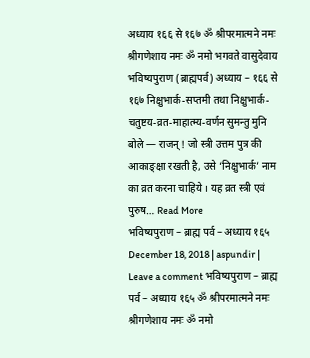अध्याय १६६ से १६७ ॐ श्रीपरमात्मने नमः श्रीगणेशाय नमः ॐ नमो भगवते वासुदेवाय भविष्यपुराण (ब्राह्मपर्व) अध्याय – १६६ से १६७ निक्षुभार्क-सप्तमी तथा निक्षुभार्क-चतुष्टय-व्रत-माहात्म्य-वर्णन सुमन्तु मुनि बोले — राजन् ! जो स्त्री उत्तम पुत्र की आकाङ्क्षा रखती है, उसे ‘निक्षुभार्क’ नाम का व्रत करना चाहिये । यह व्रत स्त्री एवं पुरुष… Read More
भविष्यपुराण – ब्राह्म पर्व – अध्याय १६५ December 18, 2018 | aspundir | Leave a comment भविष्यपुराण – ब्राह्म पर्व – अध्याय १६५ ॐ श्रीपरमात्मने नमः श्रीगणेशाय नमः ॐ नमो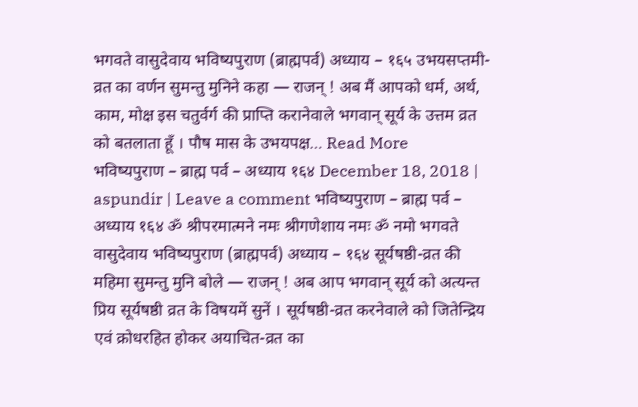भगवते वासुदेवाय भविष्यपुराण (ब्राह्मपर्व) अध्याय – १६५ उभयसप्तमी-व्रत का वर्णन सुमन्तु मुनिने कहा — राजन् ! अब मैं आपको धर्म, अर्थ, काम, मोक्ष इस चतुर्वर्ग की प्राप्ति करानेवाले भगवान् सूर्य के उत्तम व्रत को बतलाता हूँ । पौष मास के उभयपक्ष… Read More
भविष्यपुराण – ब्राह्म पर्व – अध्याय १६४ December 18, 2018 | aspundir | Leave a comment भविष्यपुराण – ब्राह्म पर्व – अध्याय १६४ ॐ श्रीपरमात्मने नमः श्रीगणेशाय नमः ॐ नमो भगवते वासुदेवाय भविष्यपुराण (ब्राह्मपर्व) अध्याय – १६४ सूर्यषष्ठी-व्रत की महिमा सुमन्तु मुनि बोले — राजन् ! अब आप भगवान् सूर्य को अत्यन्त प्रिय सूर्यषष्ठी व्रत के विषयमें सुनें । सूर्यषष्ठी-व्रत करनेवाले को जितेन्द्रिय एवं क्रोधरहित होकर अयाचित-व्रत का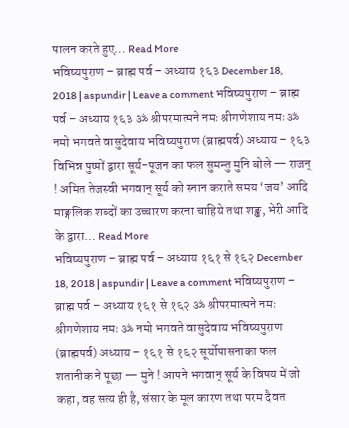पालन करते हुए… Read More
भविष्यपुराण – ब्राह्म पर्व – अध्याय १६३ December 18, 2018 | aspundir | Leave a comment भविष्यपुराण – ब्राह्म पर्व – अध्याय १६३ ॐ श्रीपरमात्मने नमः श्रीगणेशाय नमः ॐ नमो भगवते वासुदेवाय भविष्यपुराण (ब्राह्मपर्व) अध्याय – १६३ विभिन्न पुष्पों द्वारा सूर्य-पूजन का फल सुमन्तु मुनि बोले — राजन् ! अमित तेजस्वी भगवान् सूर्य को स्नान कराते समय ‘जय’ आदि माङ्गलिक शब्दों का उच्चारण करना चाहिये तथा शङ्ख, भेरी आदि के द्वारा… Read More
भविष्यपुराण – ब्राह्म पर्व – अध्याय १६१ से १६२ December 18, 2018 | aspundir | Leave a comment भविष्यपुराण – ब्राह्म पर्व – अध्याय १६१ से १६२ ॐ श्रीपरमात्मने नमः श्रीगणेशाय नमः ॐ नमो भगवते वासुदेवाय भविष्यपुराण (ब्राह्मपर्व) अध्याय – १६१ से १६२ सूर्योपासनाका फल शतानीक ने पूछा — मुने ! आपने भगवान् सूर्य के विषय में जो कहा, वह सत्य ही है, संसार के मूल कारण तथा परम दैवत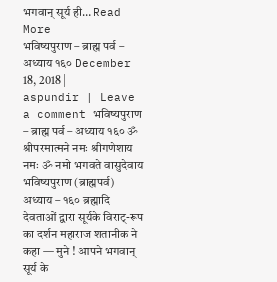भगवान् सूर्य ही… Read More
भविष्यपुराण – ब्राह्म पर्व – अध्याय १६० December 18, 2018 | aspundir | Leave a comment भविष्यपुराण – ब्राह्म पर्व – अध्याय १६० ॐ श्रीपरमात्मने नमः श्रीगणेशाय नमः ॐ नमो भगवते वासुदेवाय भविष्यपुराण (ब्राह्मपर्व) अध्याय – १६० ब्रह्मादि देवताओं द्वारा सूर्यके विराट्-रूप का दर्शन महाराज शतानीक ने कहा — मुने ! आपने भगवान् सूर्य के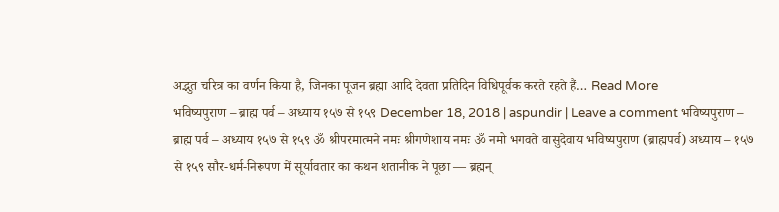अद्भुत चरित्र का वर्णन किया है, जिनका पूजन ब्रह्मा आदि देवता प्रतिदिन विधिपूर्वक करते रहते हैं… Read More
भविष्यपुराण – ब्राह्म पर्व – अध्याय १५७ से १५९ December 18, 2018 | aspundir | Leave a comment भविष्यपुराण – ब्राह्म पर्व – अध्याय १५७ से १५९ ॐ श्रीपरमात्मने नमः श्रीगणेशाय नमः ॐ नमो भगवते वासुदेवाय भविष्यपुराण (ब्राह्मपर्व) अध्याय – १५७ से १५९ सौर-धर्म-निरूपण में सूर्यावतार का कथन शतानीक ने पूछा — ब्रह्मन्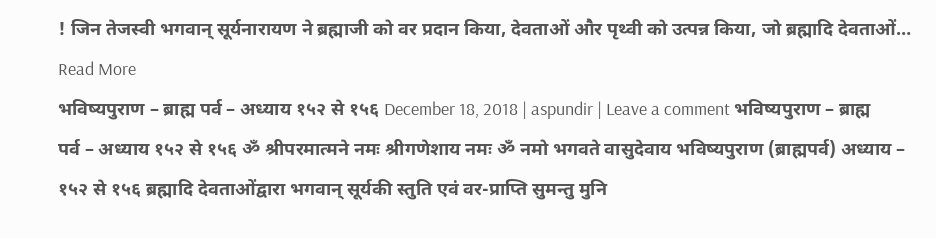! जिन तेजस्वी भगवान् सूर्यनारायण ने ब्रह्माजी को वर प्रदान किया, देवताओं और पृथ्वी को उत्पन्न किया, जो ब्रह्मादि देवताओं… Read More
भविष्यपुराण – ब्राह्म पर्व – अध्याय १५२ से १५६ December 18, 2018 | aspundir | Leave a comment भविष्यपुराण – ब्राह्म पर्व – अध्याय १५२ से १५६ ॐ श्रीपरमात्मने नमः श्रीगणेशाय नमः ॐ नमो भगवते वासुदेवाय भविष्यपुराण (ब्राह्मपर्व) अध्याय – १५२ से १५६ ब्रह्मादि देवताओंद्वारा भगवान् सूर्यकी स्तुति एवं वर-प्राप्ति सुमन्तु मुनि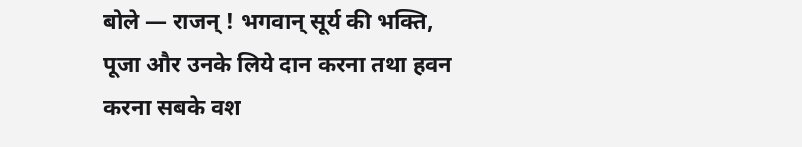बोले — राजन् ! भगवान् सूर्य की भक्ति, पूजा और उनके लिये दान करना तथा हवन करना सबके वश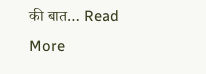की बात… Read More